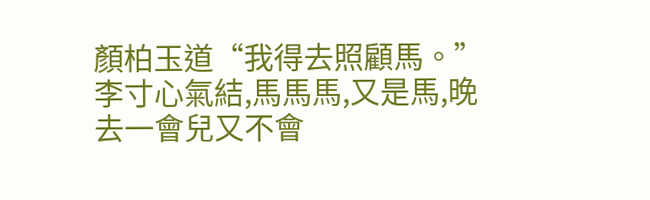顏柏玉道“我得去照顧馬。”
李寸心氣結,馬馬馬,又是馬,晚去一會兒又不會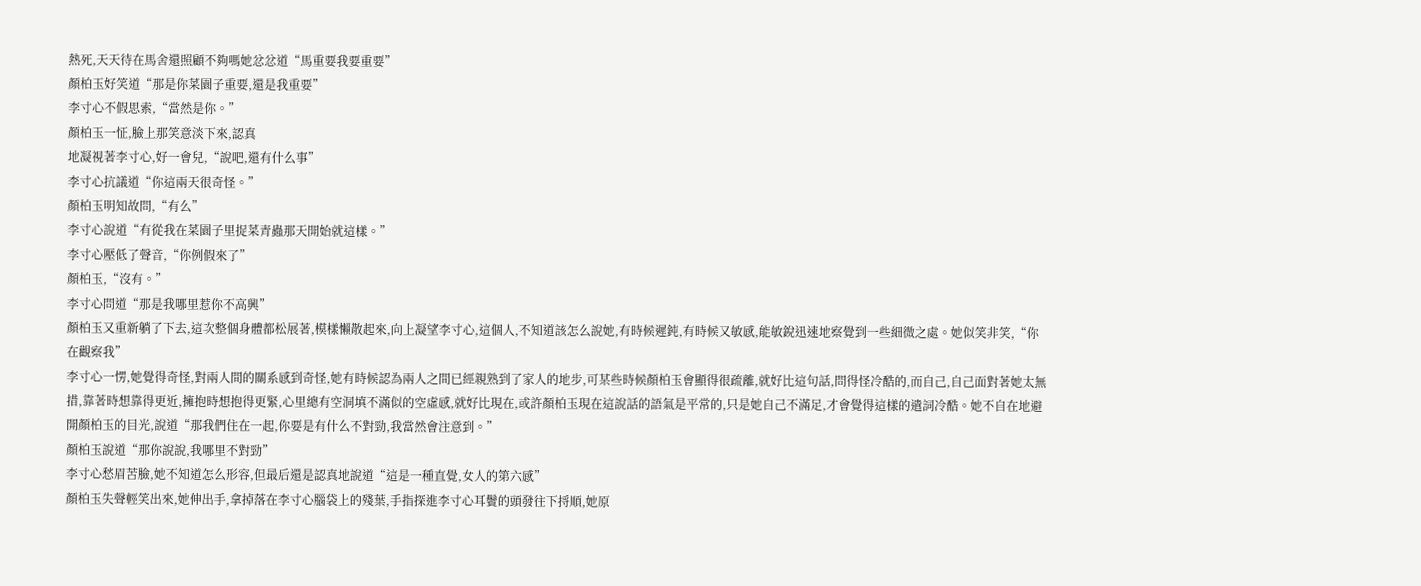熱死,天天待在馬舍還照顧不夠嗎她忿忿道“馬重要我要重要”
顏柏玉好笑道“那是你菜園子重要,還是我重要”
李寸心不假思索,“當然是你。”
顏柏玉一怔,臉上那笑意淡下來,認真
地凝視著李寸心,好一會兒,“說吧,還有什么事”
李寸心抗議道“你這兩天很奇怪。”
顏柏玉明知故問,“有么”
李寸心說道“有從我在菜園子里捉菜青蟲那天開始就這樣。”
李寸心壓低了聲音,“你例假來了”
顏柏玉,“沒有。”
李寸心問道“那是我哪里惹你不高興”
顏柏玉又重新躺了下去,這次整個身體都松展著,模樣懶散起來,向上凝望李寸心,這個人,不知道該怎么說她,有時候遲鈍,有時候又敏感,能敏銳迅速地察覺到一些細微之處。她似笑非笑,“你在觀察我”
李寸心一愣,她覺得奇怪,對兩人間的關系感到奇怪,她有時候認為兩人之間已經親熟到了家人的地步,可某些時候顏柏玉會顯得很疏離,就好比這句話,問得怪冷酷的,而自己,自己面對著她太無措,靠著時想靠得更近,擁抱時想抱得更緊,心里總有空洞填不滿似的空虛感,就好比現在,或許顏柏玉現在這說話的語氣是平常的,只是她自己不滿足,才會覺得這樣的遣詞冷酷。她不自在地避開顏柏玉的目光,說道“那我們住在一起,你要是有什么不對勁,我當然會注意到。”
顏柏玉說道“那你說說,我哪里不對勁”
李寸心愁眉苦臉,她不知道怎么形容,但最后還是認真地說道“這是一種直覺,女人的第六感”
顏柏玉失聲輕笑出來,她伸出手,拿掉落在李寸心腦袋上的殘葉,手指探進李寸心耳鬢的頭發往下捋順,她原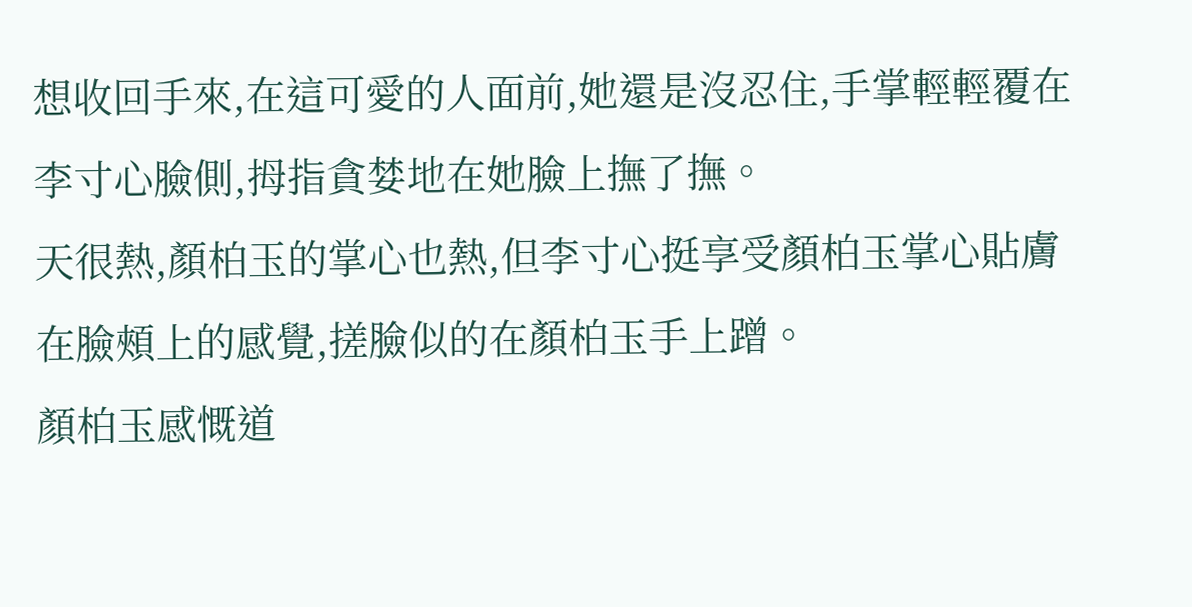想收回手來,在這可愛的人面前,她還是沒忍住,手掌輕輕覆在李寸心臉側,拇指貪婪地在她臉上撫了撫。
天很熱,顏柏玉的掌心也熱,但李寸心挺享受顏柏玉掌心貼膚在臉頰上的感覺,搓臉似的在顏柏玉手上蹭。
顏柏玉感慨道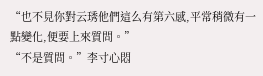“也不見你對云琇他們這么有第六感,平常稍微有一點變化,便要上來質問。”
“不是質問。”李寸心悶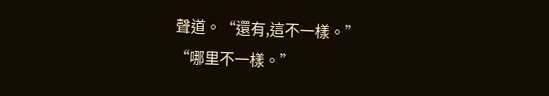聲道。“還有,這不一樣。”
“哪里不一樣。”